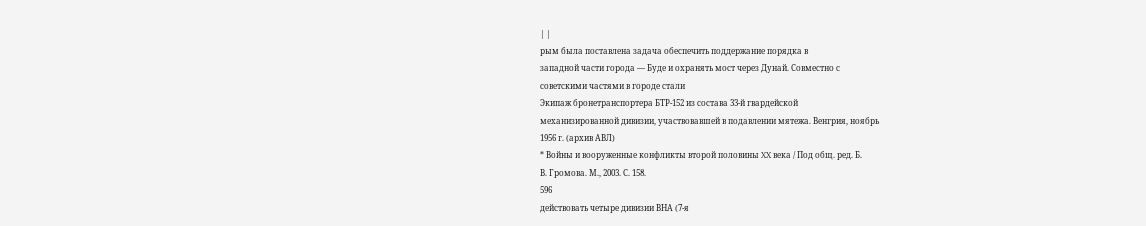| |
рым была поставлена задача обеспечить поддержание порядка в
западной части города — Буде и охранять мост через Дунай. Совместно с
советскими частями в городе стали
Экипаж бронетранспортера БТР-152 из состава 33-й гвардейской
механизированной дивизии, участвовавшей в подавлении мятежа. Венгрия, ноябрь
1956 г. (архив АВЛ)
* Войны и вооруженные конфликты второй половины XX века / Под общ. ред. Б.
В. Громова. М., 2003. С. 158.
596
действовать четыре дивизии ВНА (7-я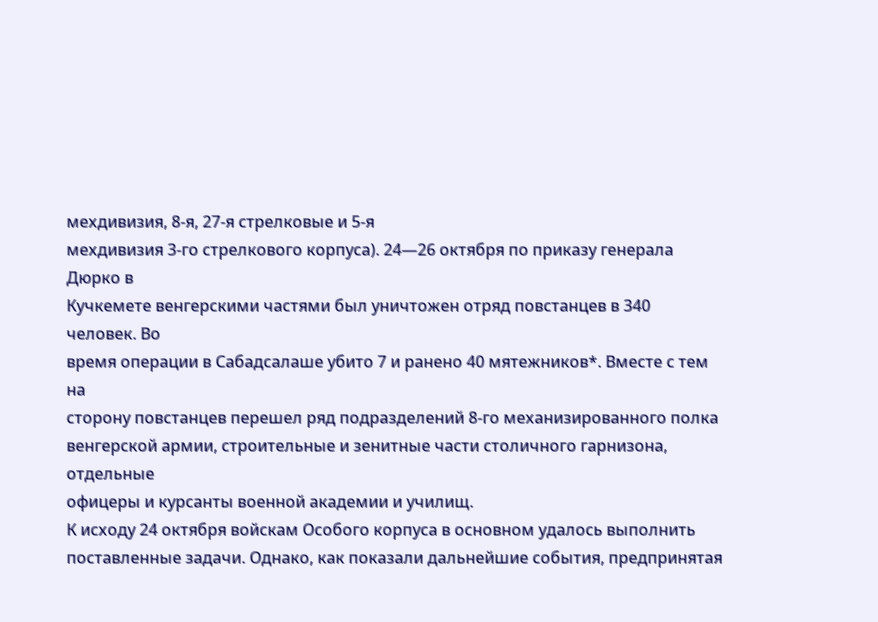мехдивизия, 8-я, 27-я стрелковые и 5-я
мехдивизия 3-го стрелкового корпуса). 24—26 октября по приказу генерала Дюрко в
Кучкемете венгерскими частями был уничтожен отряд повстанцев в 340 человек. Во
время операции в Сабадсалаше убито 7 и ранено 40 мятежников*. Вместе с тем на
сторону повстанцев перешел ряд подразделений 8-го механизированного полка
венгерской армии, строительные и зенитные части столичного гарнизона, отдельные
офицеры и курсанты военной академии и училищ.
К исходу 24 октября войскам Особого корпуса в основном удалось выполнить
поставленные задачи. Однако, как показали дальнейшие события, предпринятая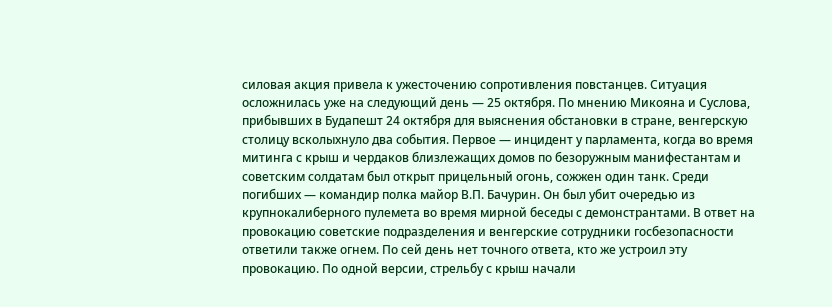силовая акция привела к ужесточению сопротивления повстанцев. Ситуация
осложнилась уже на следующий день — 25 октября. По мнению Микояна и Суслова,
прибывших в Будапешт 24 октября для выяснения обстановки в стране, венгерскую
столицу всколыхнуло два события. Первое — инцидент у парламента, когда во время
митинга с крыш и чердаков близлежащих домов по безоружным манифестантам и
советским солдатам был открыт прицельный огонь, сожжен один танк. Среди
погибших — командир полка майор В.П. Бачурин. Он был убит очередью из
крупнокалиберного пулемета во время мирной беседы с демонстрантами. В ответ на
провокацию советские подразделения и венгерские сотрудники госбезопасности
ответили также огнем. По сей день нет точного ответа, кто же устроил эту
провокацию. По одной версии, стрельбу с крыш начали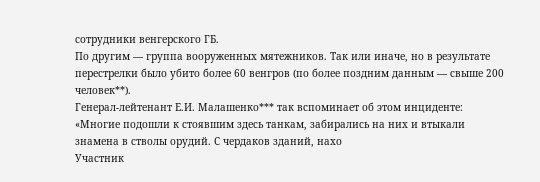сотрудники венгерского ГБ.
По другим — группа вооруженных мятежников. Так или иначе, но в результате
перестрелки было убито более 60 венгров (по более поздним данным — свыше 200
человек**).
Генерал-лейтенант Е.И. Малашенко*** так вспоминает об этом инциденте:
«Многие подошли к стоявшим здесь танкам, забирались на них и втыкали
знамена в стволы орудий. С чердаков зданий, нахо
Участник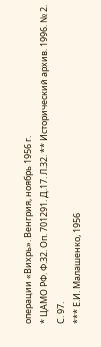операции «Вихрь». Венгрия, ноябрь 1956 г.
* ЦАМО РФ. Ф.32. Оп. 701291. Д.17. Л.32. ** Исторический архив. 1996. № 2.
С. 97.
*** Е.И. Малашенко, 1956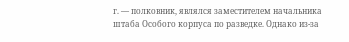г. — полковник, являлся заместителем начальника
штаба Особого корпуса по разведке. Однако из-за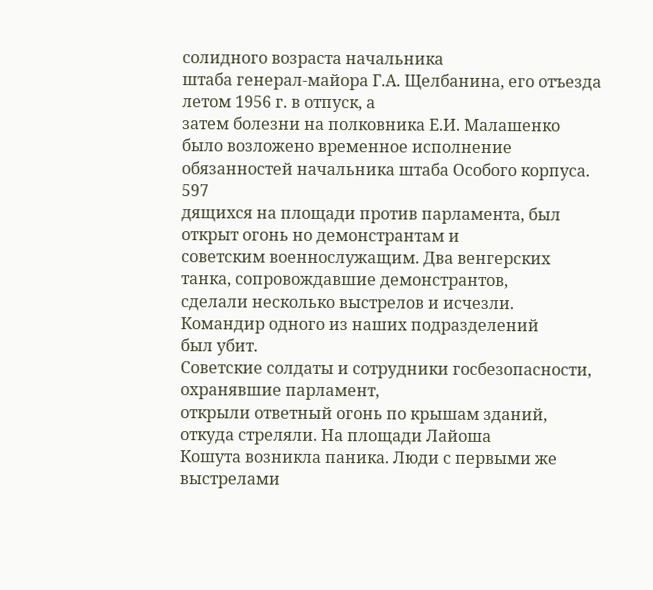солидного возраста начальника
штаба генерал-майора Г.А. Щелбанина, его отъезда летом 1956 г. в отпуск, а
затем болезни на полковника Е.И. Малашенко было возложено временное исполнение
обязанностей начальника штаба Особого корпуса.
597
дящихся на площади против парламента, был открыт огонь но демонстрантам и
советским военнослужащим. Два венгерских танка, сопровождавшие демонстрантов,
сделали несколько выстрелов и исчезли. Командир одного из наших подразделений
был убит.
Советские солдаты и сотрудники госбезопасности, охранявшие парламент,
открыли ответный огонь по крышам зданий, откуда стреляли. На площади Лайоша
Кошута возникла паника. Люди с первыми же выстрелами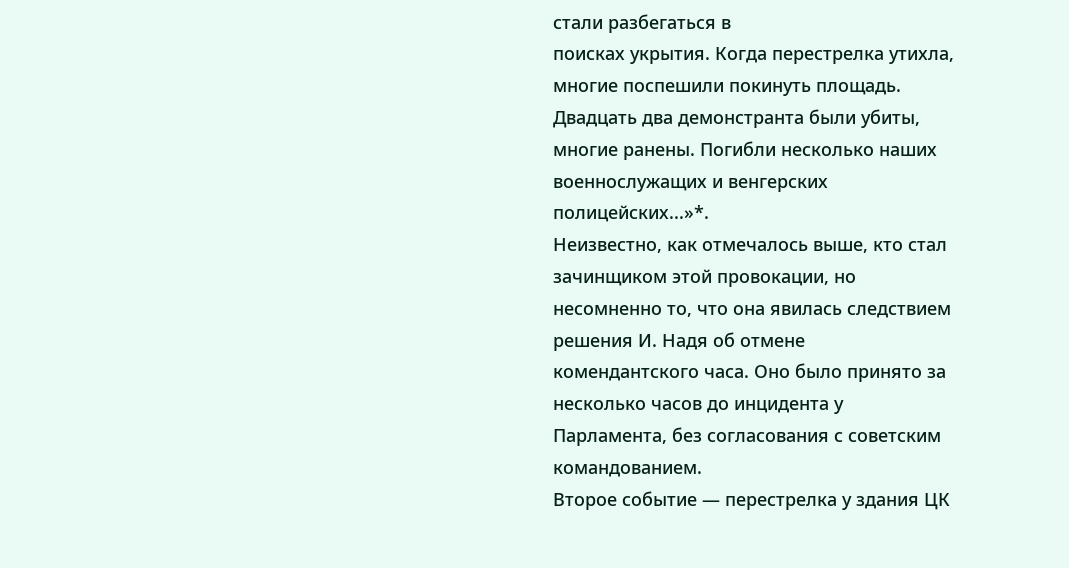стали разбегаться в
поисках укрытия. Когда перестрелка утихла, многие поспешили покинуть площадь.
Двадцать два демонстранта были убиты, многие ранены. Погибли несколько наших
военнослужащих и венгерских полицейских...»*.
Неизвестно, как отмечалось выше, кто стал зачинщиком этой провокации, но
несомненно то, что она явилась следствием решения И. Надя об отмене
комендантского часа. Оно было принято за несколько часов до инцидента у
Парламента, без согласования с советским командованием.
Второе событие — перестрелка у здания ЦК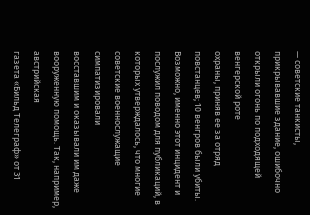— советские танкисты,
прикрывавшие здание, ошибочно открыли огонь по подходящей венгерской роте
охраны, приняв ее за отряд повстанцев; 10 венгров были убиты.
Возможно, именно этот инцидент и послужил поводом для публикаций, в
которых утверждалось, что многие советские военнослужащие симпатизировали
восставшим и оказывали им даже вооруженную помощь. Так, например, австрийская
газета «Бильд Телеграф» от 31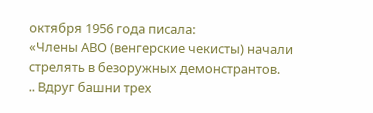октября 1956 года писала:
«Члены АВО (венгерские чекисты) начали стрелять в безоружных демонстрантов.
.. Вдруг башни трех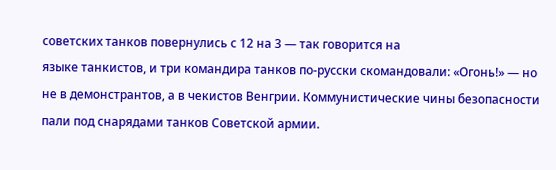советских танков повернулись с 12 на 3 — так говорится на
языке танкистов, и три командира танков по-русски скомандовали: «Огонь!» — но
не в демонстрантов, а в чекистов Венгрии. Коммунистические чины безопасности
пали под снарядами танков Советской армии.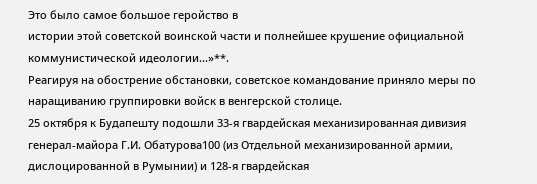Это было самое большое геройство в
истории этой советской воинской части и полнейшее крушение официальной
коммунистической идеологии...»**.
Реагируя на обострение обстановки, советское командование приняло меры по
наращиванию группировки войск в венгерской столице.
25 октября к Будапешту подошли 33-я гвардейская механизированная дивизия
генерал-майора Г.И. Обатурова100 (из Отдельной механизированной армии,
дислоцированной в Румынии) и 128-я гвардейская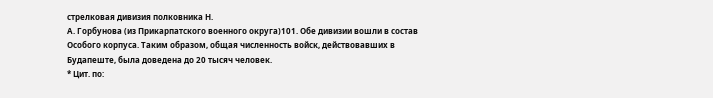стрелковая дивизия полковника Н.
А. Горбунова (из Прикарпатского военного округа)101. Обе дивизии вошли в состав
Особого корпуса. Таким образом, общая численность войск, действовавших в
Будапеште, была доведена до 20 тысяч человек.
* Цит. по: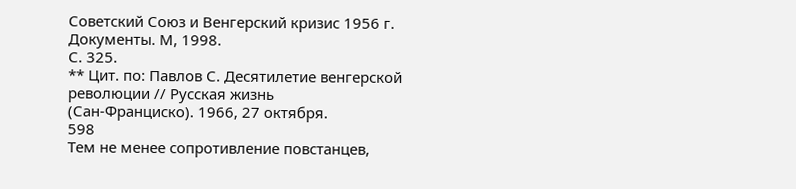Советский Союз и Венгерский кризис 1956 г. Документы. М, 1998.
С. 325.
** Цит. по: Павлов С. Десятилетие венгерской революции // Русская жизнь
(Сан-Франциско). 1966, 27 октября.
598
Тем не менее сопротивление повстанцев,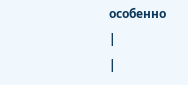особенно
|
|